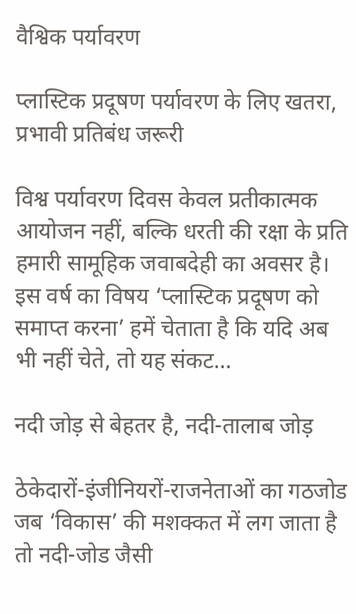वैश्विक पर्यावरण

प्लास्टिक प्रदूषण पर्यावरण के लिए खतरा, प्रभावी प्रतिबंध जरूरी

विश्व पर्यावरण दिवस केवल प्रतीकात्मक आयोजन नहीं, बल्कि धरती की रक्षा के प्रति हमारी सामूहिक जवाबदेही का अवसर है। इस वर्ष का विषय ‘प्लास्टिक प्रदूषण को समाप्त करना’ हमें चेताता है कि यदि अब भी नहीं चेते, तो यह संकट…

नदी जोड़ से बेहतर है, नदी-तालाब जोड़

ठेकेदारों-इंजीनियरों-राजनेताओं का गठजोड जब ‘विकास’ की मशक्कत में लग जाता है तो नदी-जोड जैसी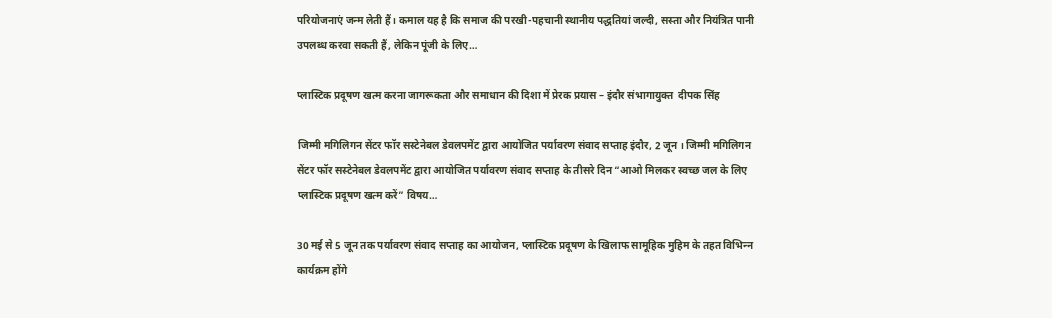परियोजनाएं जन्म लेती हैं। कमाल यह है कि समाज की परखी-पहचानी स्थानीय पद्धतियां जल्दी, सस्ता और नियंत्रित पानी उपलब्ध करवा सकती हैं, लेकिन पूंजी के लिए…

प्लास्टिक प्रदूषण खत्म करना जागरूकता और समाधान की दिशा में प्रेरक प्रयास – इंदौर संभागायुक्त  दीपक सिंह

जिम्मी मगिलिगन सेंटर फॉर सस्टेनेबल डेवलपमेंट द्वारा आयोजित पर्यावरण संवाद सप्ताह इंदौर, 2 जून । जिम्मी मगिलिगन सेंटर फॉर सस्टेनेबल डेवलपमेंट द्वारा आयोजित पर्यावरण संवाद सप्ताह के तीसरे दिन “आओ मिलकर स्वच्छ जल के लिए प्लास्टिक प्रदूषण खत्म करें” विषय…

30 मई से 5 जून तक पर्यावरण संवाद सप्ताह का आयोजन, प्लास्टिक प्रदूषण के खिलाफ सामूहिक मुहिम के तहत विभिन्‍न कार्यक्रम होंगे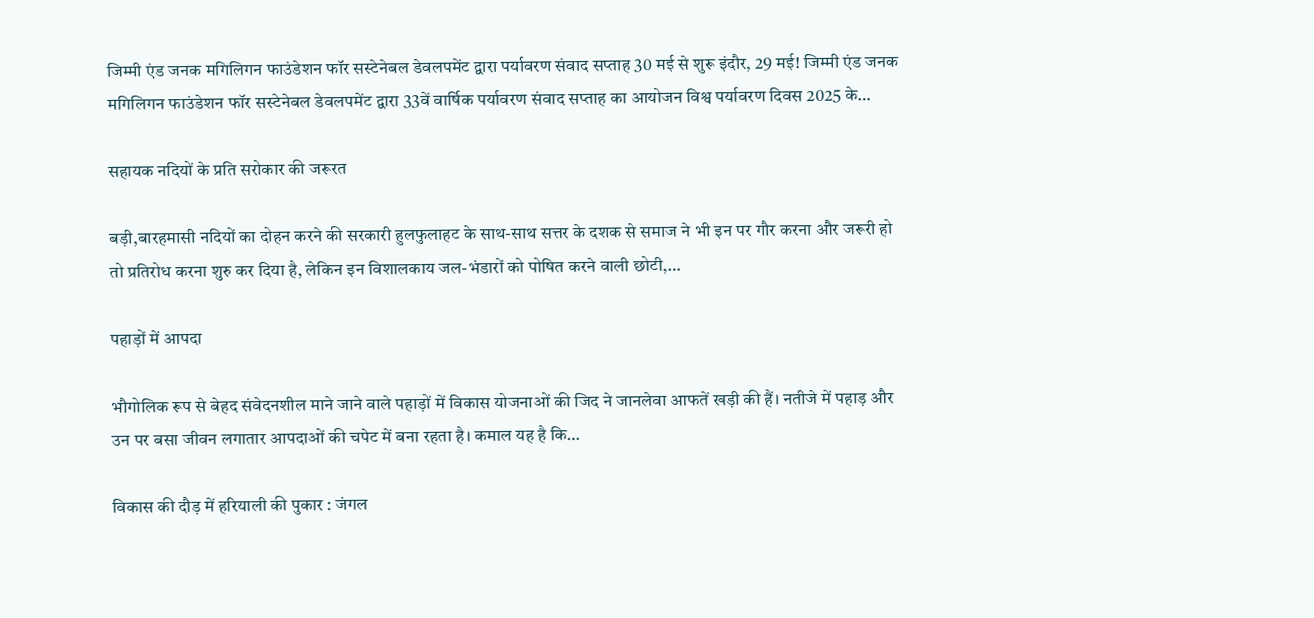जिम्मी एंड जनक मगिलिगन फाउंडेशन फॉर सस्टेनेबल डेवलपमेंट द्वारा पर्यावरण संवाद सप्ताह 30 मई से शुरू इंदौर, 29 मई! जिम्मी एंड जनक मगिलिगन फाउंडेशन फॉर सस्टेनेबल डेवलपमेंट द्वारा 33वें वार्षिक पर्यावरण संवाद सप्ताह का आयोजन विश्व पर्यावरण दिवस 2025 के…

सहायक नदियों के प्रति सरोकार की जरूरत

बड़ी,बारहमासी नदियों का दोहन करने की सरकारी हुलफुलाहट के साथ-साथ सत्तर के दशक से समाज ने भी इन पर गौर करना और जरूरी हो तो प्रतिरोध करना शुरु कर दिया है, लेकिन इन विशालकाय जल-भंडारों को पोषित करने वाली छोटी,…

पहाड़ों में आपदा

भौगोलिक रूप से बेहद संवेदनशील माने जाने वाले पहाड़ों में विकास योजनाओं की जिद ने जानलेवा आफतें खड़ी की हैं। नतीजे में पहाड़ और उन पर बसा जीवन लगातार आपदाओं की चपेट में बना रहता है। कमाल यह है कि…

विकास की दौड़ में हरियाली की पुकार : जंगल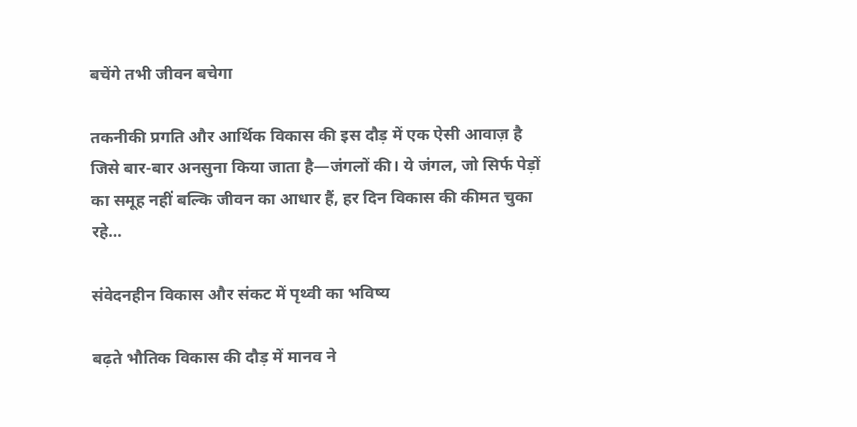बचेंगे तभी जीवन बचेगा

तकनीकी प्रगति और आर्थिक विकास की इस दौड़ में एक ऐसी आवाज़ है जिसे बार-बार अनसुना किया जाता है—जंगलों की। ये जंगल, जो सिर्फ पेड़ों का समूह नहीं बल्कि जीवन का आधार हैं, हर दिन विकास की कीमत चुका रहे…

संवेदनहीन विकास और संकट में पृथ्वी का भविष्य

बढ़ते भौतिक विकास की दौड़ में मानव ने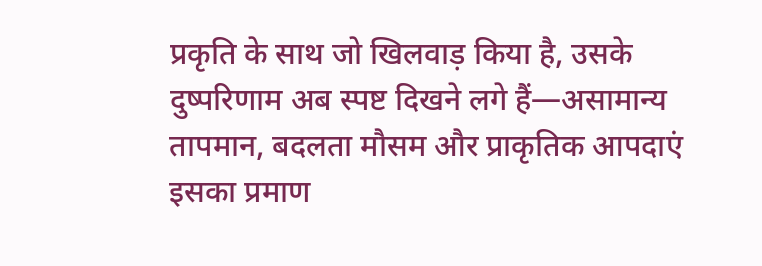प्रकृति के साथ जो खिलवाड़ किया है, उसके दुष्परिणाम अब स्पष्ट दिखने लगे हैं—असामान्य तापमान, बदलता मौसम और प्राकृतिक आपदाएं इसका प्रमाण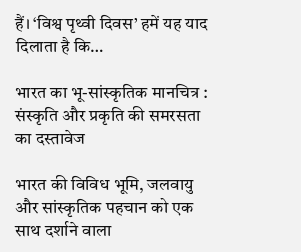हैं। ‘विश्व पृथ्वी दिवस’ हमें यह याद दिलाता है कि…

भारत का भू-सांस्कृतिक मानचित्र : संस्कृति और प्रकृति की समरसता का दस्तावेज

भारत की विविध भूमि, जलवायु और सांस्कृतिक पहचान को एक साथ दर्शाने वाला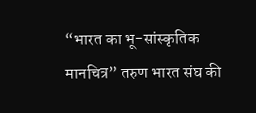“भारत का भू-सांस्कृतिक मानचित्र” तरुण भारत संघ की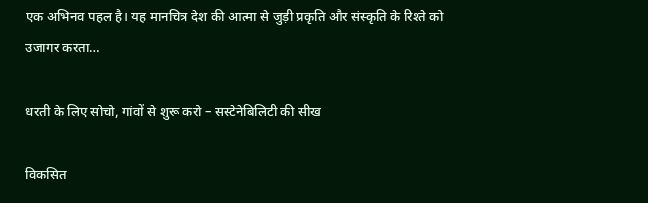एक अभिनव पहल है। यह मानचित्र देश की आत्मा से जुड़ी प्रकृति और संस्कृति के रिश्ते को उजागर करता…

धरती के लिए सोचो, गांवों से शुरू करो – सस्टेनेबिलिटी की सीख

विकसित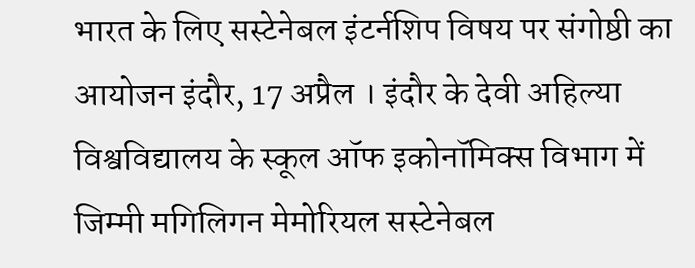भारत के लिए सस्टेनेबल इंटर्नशिप विषय पर संगोष्ठी का आयोजन इंदौर, 17 अप्रैल । इंदौर के देवी अहिल्या विश्वविद्यालय के स्कूल ऑफ इकोनॉमिक्स विभाग में जिम्मी मगिलिगन मेमोरियल सस्टेनेबल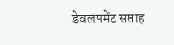डेवलपमेंट सप्ताह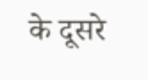के दूसरे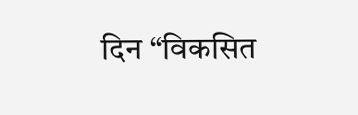दिन “विकसित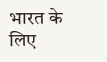भारत के लिए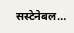सस्टेनेबल…